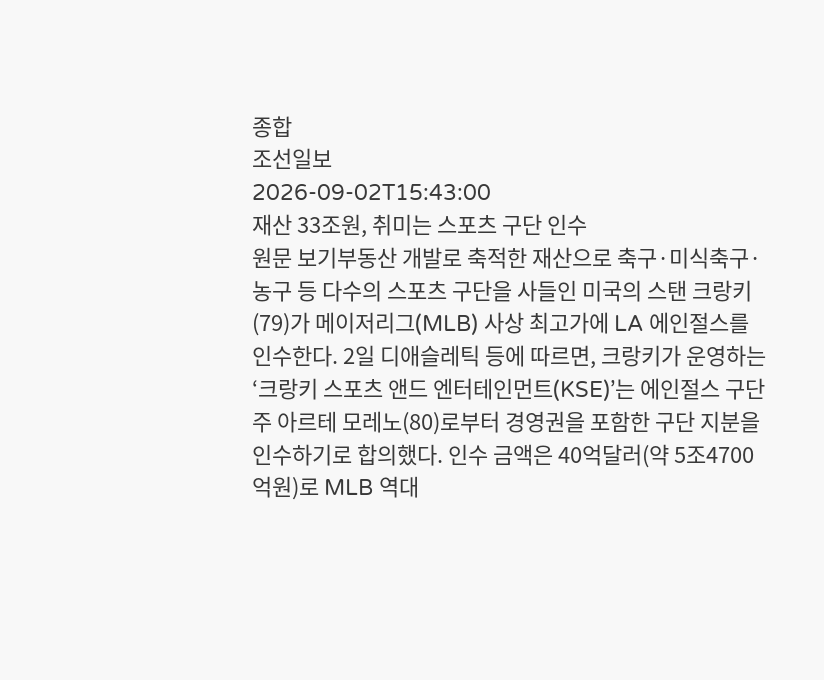종합
조선일보
2026-09-02T15:43:00
재산 33조원, 취미는 스포츠 구단 인수
원문 보기부동산 개발로 축적한 재산으로 축구·미식축구·농구 등 다수의 스포츠 구단을 사들인 미국의 스탠 크랑키(79)가 메이저리그(MLB) 사상 최고가에 LA 에인절스를 인수한다. 2일 디애슬레틱 등에 따르면, 크랑키가 운영하는 ‘크랑키 스포츠 앤드 엔터테인먼트(KSE)’는 에인절스 구단주 아르테 모레노(80)로부터 경영권을 포함한 구단 지분을 인수하기로 합의했다. 인수 금액은 40억달러(약 5조4700억원)로 MLB 역대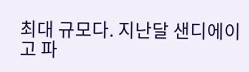최대 규모다. 지난달 샌디에이고 파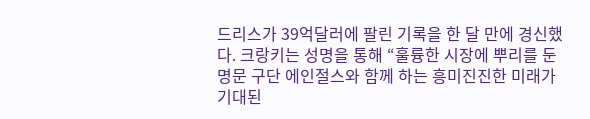드리스가 39억달러에 팔린 기록을 한 달 만에 경신했다. 크랑키는 성명을 통해 “훌륭한 시장에 뿌리를 둔 명문 구단 에인절스와 함께 하는 흥미진진한 미래가 기대된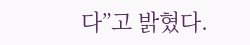다”고 밝혔다.